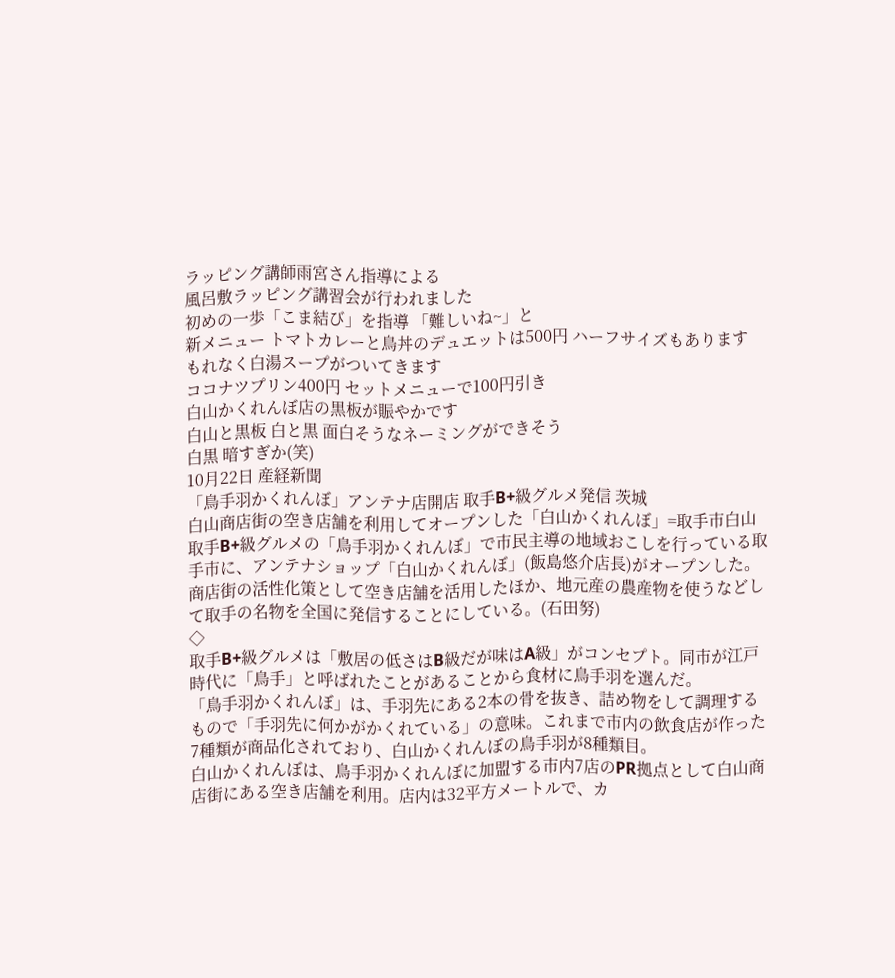ラッピング講師雨宮さん指導による
風呂敷ラッピング講習会が行われました
初めの一歩「こま結び」を指導 「難しいね~」と
新メニュー トマトカレーと鳥丼のデュエットは500円 ハーフサイズもあります
もれなく白湯スープがついてきます
ココナツプリン400円 セットメニューで100円引き
白山かくれんぼ店の黒板が賑やかです
白山と黒板 白と黒 面白そうなネーミングができそう
白黒 暗すぎか(笑)
10月22日 産経新聞
「鳥手羽かくれんぼ」アンテナ店開店 取手B+級グルメ発信 茨城
白山商店街の空き店舗を利用してオープンした「白山かくれんぼ」=取手市白山
取手B+級グルメの「鳥手羽かくれんぼ」で市民主導の地域おこしを行っている取手市に、アンテナショップ「白山かくれんぼ」(飯島悠介店長)がオープンした。商店街の活性化策として空き店舗を活用したほか、地元産の農産物を使うなどして取手の名物を全国に発信することにしている。(石田努)
◇
取手B+級グルメは「敷居の低さはB級だが味はA級」がコンセプト。同市が江戸時代に「鳥手」と呼ばれたことがあることから食材に鳥手羽を選んだ。
「鳥手羽かくれんぼ」は、手羽先にある2本の骨を抜き、詰め物をして調理するもので「手羽先に何かがかくれている」の意味。これまで市内の飲食店が作った7種類が商品化されており、白山かくれんぼの鳥手羽が8種類目。
白山かくれんぼは、鳥手羽かくれんぼに加盟する市内7店のPR拠点として白山商店街にある空き店舗を利用。店内は32平方メートルで、カ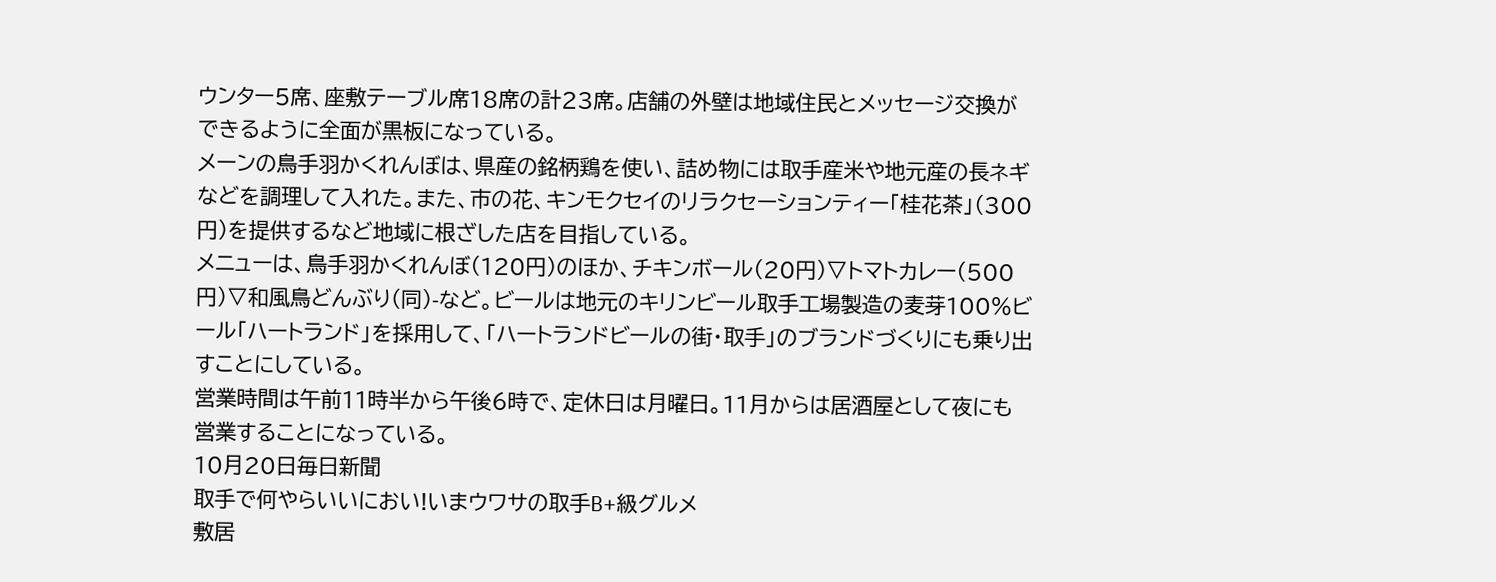ウンター5席、座敷テーブル席18席の計23席。店舗の外壁は地域住民とメッセージ交換ができるように全面が黒板になっている。
メーンの鳥手羽かくれんぼは、県産の銘柄鶏を使い、詰め物には取手産米や地元産の長ネギなどを調理して入れた。また、市の花、キンモクセイのリラクセーションティー「桂花茶」(300円)を提供するなど地域に根ざした店を目指している。
メニューは、鳥手羽かくれんぼ(120円)のほか、チキンボール(20円)▽トマトカレー(500円)▽和風鳥どんぶり(同)-など。ビールは地元のキリンビール取手工場製造の麦芽100%ビール「ハートランド」を採用して、「ハートランドビールの街・取手」のブランドづくりにも乗り出すことにしている。
営業時間は午前11時半から午後6時で、定休日は月曜日。11月からは居酒屋として夜にも営業することになっている。
10月20日毎日新聞
取手で何やらいいにおい!いまウワサの取手B+級グルメ
敷居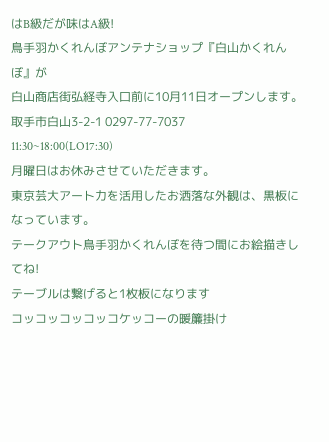はB級だが味はA級!
鳥手羽かくれんぼアンテナショップ『白山かくれんぼ』が
白山商店街弘経寺入口前に10月11日オープンします。
取手市白山3-2-1 0297-77-7037
11:30~18:00(LO17:30)
月曜日はお休みさせていただきます。
東京芸大アート力を活用したお洒落な外観は、黒板になっています。
テークアウト鳥手羽かくれんぼを待つ間にお絵描きしてね!
テーブルは繋げると1枚板になります
コッコッコッコッコケッコーの暖簾掛け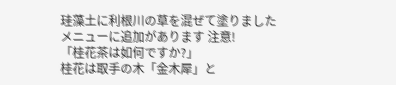珪藻土に利根川の草を混ぜて塗りました
メニューに追加があります 注意!
「桂花茶は如何ですか?」
桂花は取手の木「金木犀」と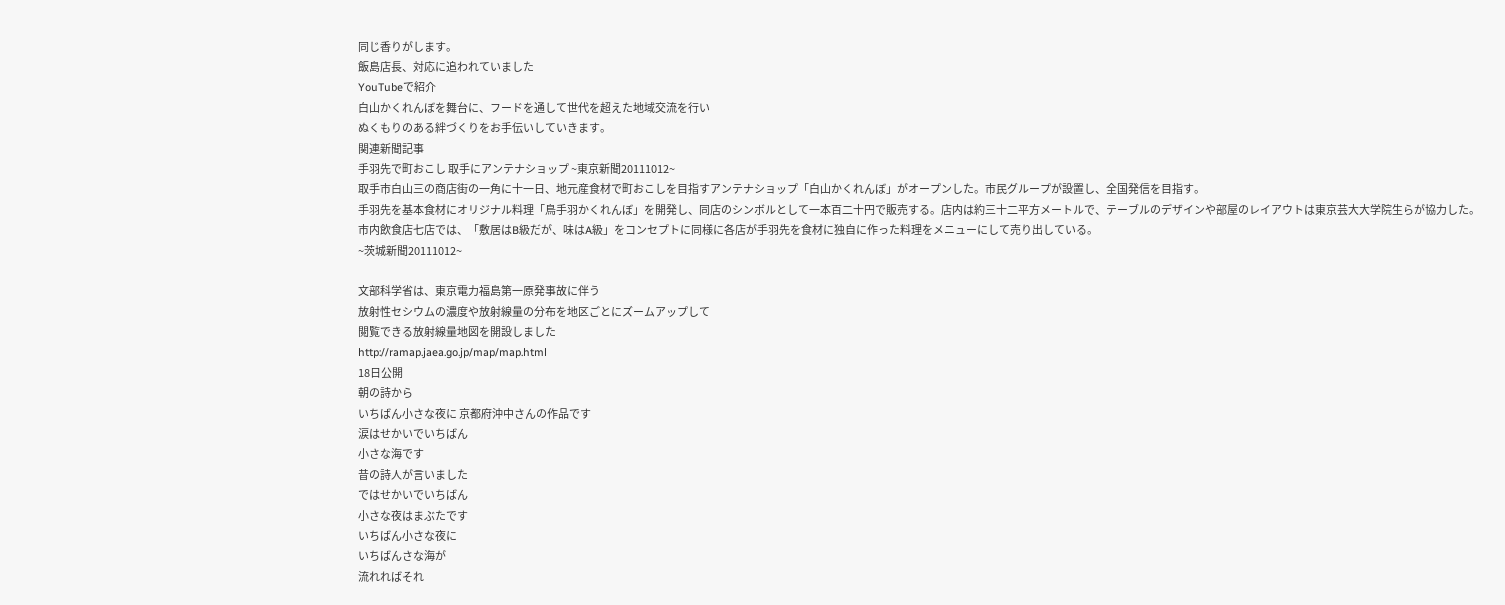同じ香りがします。
飯島店長、対応に追われていました
YouTubeで紹介
白山かくれんぼを舞台に、フードを通して世代を超えた地域交流を行い
ぬくもりのある絆づくりをお手伝いしていきます。
関連新聞記事
手羽先で町おこし 取手にアンテナショップ ~東京新聞20111012~
取手市白山三の商店街の一角に十一日、地元産食材で町おこしを目指すアンテナショップ「白山かくれんぼ」がオープンした。市民グループが設置し、全国発信を目指す。
手羽先を基本食材にオリジナル料理「鳥手羽かくれんぼ」を開発し、同店のシンボルとして一本百二十円で販売する。店内は約三十二平方メートルで、テーブルのデザインや部屋のレイアウトは東京芸大大学院生らが協力した。
市内飲食店七店では、「敷居はB級だが、味はA級」をコンセプトに同様に各店が手羽先を食材に独自に作った料理をメニューにして売り出している。
~茨城新聞20111012~

文部科学省は、東京電力福島第一原発事故に伴う
放射性セシウムの濃度や放射線量の分布を地区ごとにズームアップして
閲覧できる放射線量地図を開設しました
http://ramap.jaea.go.jp/map/map.html
18日公開
朝の詩から
いちばん小さな夜に 京都府沖中さんの作品です
涙はせかいでいちばん
小さな海です
昔の詩人が言いました
ではせかいでいちばん
小さな夜はまぶたです
いちばん小さな夜に
いちばんさな海が
流れればそれ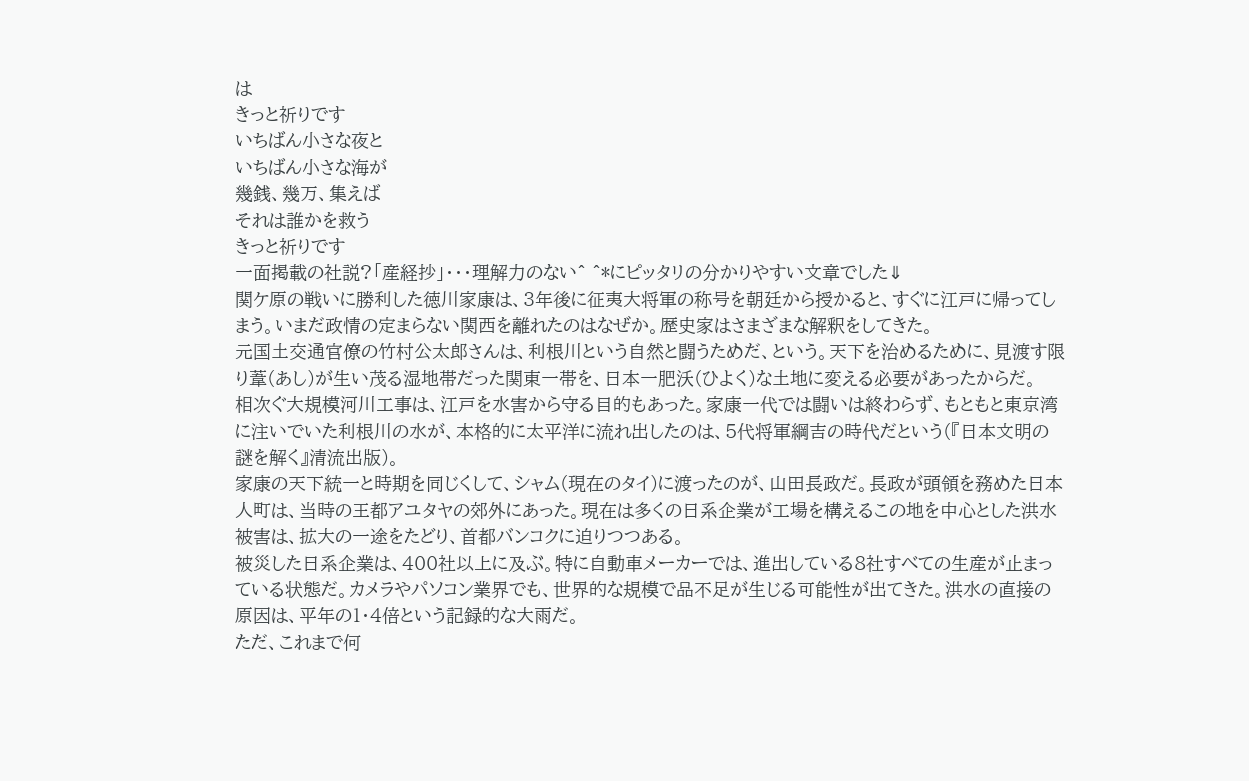は
きっと祈りです
いちばん小さな夜と
いちばん小さな海が
幾銭、幾万、集えば
それは誰かを救う
きっと祈りです
一面掲載の社説?「産経抄」・・・理解力のない^ ^*にピッタリの分かりやすい文章でした⇓
関ケ原の戦いに勝利した徳川家康は、3年後に征夷大将軍の称号を朝廷から授かると、すぐに江戸に帰ってしまう。いまだ政情の定まらない関西を離れたのはなぜか。歴史家はさまざまな解釈をしてきた。
元国土交通官僚の竹村公太郎さんは、利根川という自然と闘うためだ、という。天下を治めるために、見渡す限り葦(あし)が生い茂る湿地帯だった関東一帯を、日本一肥沃(ひよく)な土地に変える必要があったからだ。
相次ぐ大規模河川工事は、江戸を水害から守る目的もあった。家康一代では闘いは終わらず、もともと東京湾に注いでいた利根川の水が、本格的に太平洋に流れ出したのは、5代将軍綱吉の時代だという(『日本文明の謎を解く』清流出版)。
家康の天下統一と時期を同じくして、シャム(現在のタイ)に渡ったのが、山田長政だ。長政が頭領を務めた日本人町は、当時の王都アユタヤの郊外にあった。現在は多くの日系企業が工場を構えるこの地を中心とした洪水被害は、拡大の一途をたどり、首都バンコクに迫りつつある。
被災した日系企業は、400社以上に及ぶ。特に自動車メーカーでは、進出している8社すべての生産が止まっている状態だ。カメラやパソコン業界でも、世界的な規模で品不足が生じる可能性が出てきた。洪水の直接の原因は、平年の1・4倍という記録的な大雨だ。
ただ、これまで何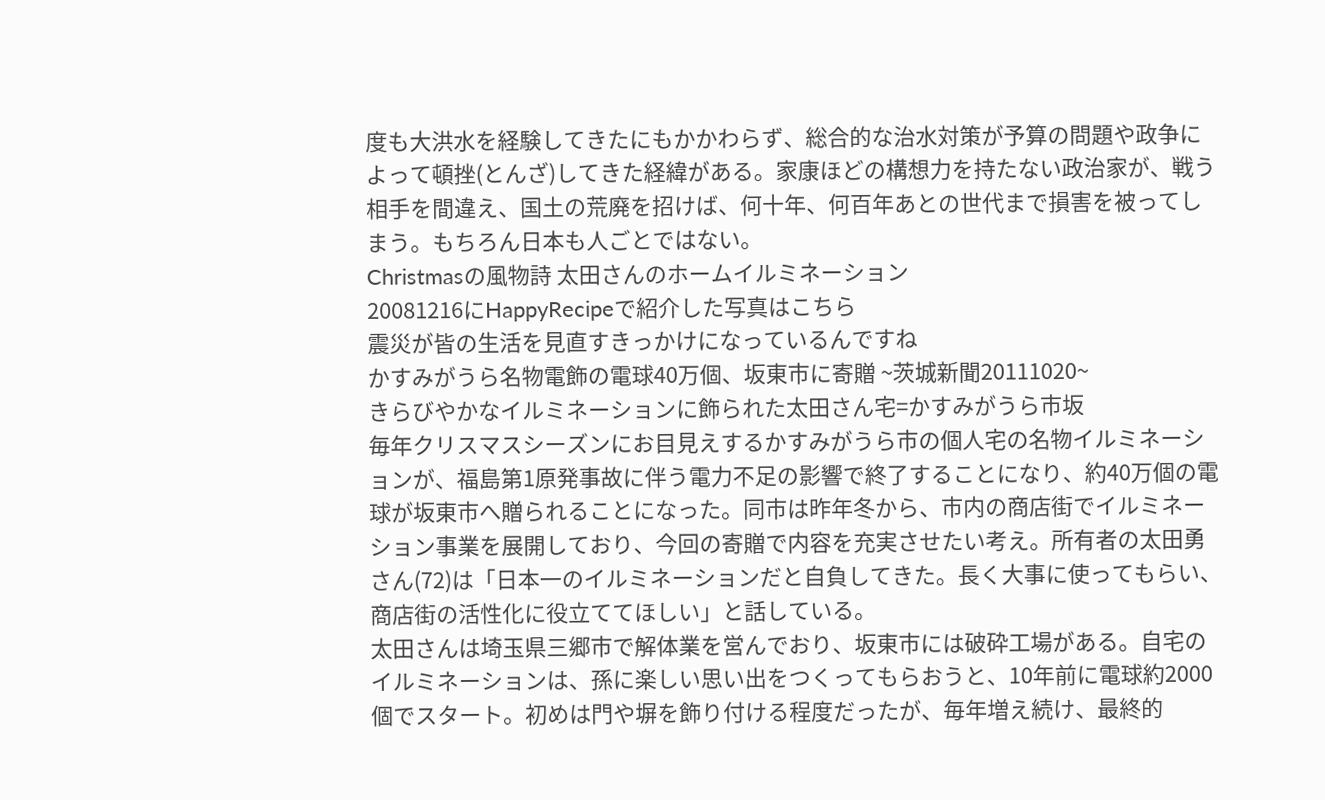度も大洪水を経験してきたにもかかわらず、総合的な治水対策が予算の問題や政争によって頓挫(とんざ)してきた経緯がある。家康ほどの構想力を持たない政治家が、戦う相手を間違え、国土の荒廃を招けば、何十年、何百年あとの世代まで損害を被ってしまう。もちろん日本も人ごとではない。
Christmasの風物詩 太田さんのホームイルミネーション
20081216にHappyRecipeで紹介した写真はこちら
震災が皆の生活を見直すきっかけになっているんですね
かすみがうら名物電飾の電球40万個、坂東市に寄贈 ~茨城新聞20111020~
きらびやかなイルミネーションに飾られた太田さん宅=かすみがうら市坂
毎年クリスマスシーズンにお目見えするかすみがうら市の個人宅の名物イルミネーションが、福島第1原発事故に伴う電力不足の影響で終了することになり、約40万個の電球が坂東市へ贈られることになった。同市は昨年冬から、市内の商店街でイルミネーション事業を展開しており、今回の寄贈で内容を充実させたい考え。所有者の太田勇さん(72)は「日本一のイルミネーションだと自負してきた。長く大事に使ってもらい、商店街の活性化に役立ててほしい」と話している。
太田さんは埼玉県三郷市で解体業を営んでおり、坂東市には破砕工場がある。自宅のイルミネーションは、孫に楽しい思い出をつくってもらおうと、10年前に電球約2000個でスタート。初めは門や塀を飾り付ける程度だったが、毎年増え続け、最終的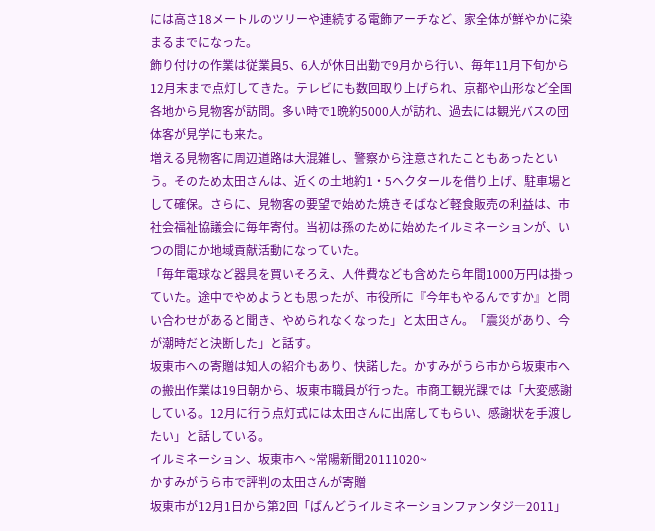には高さ18メートルのツリーや連続する電飾アーチなど、家全体が鮮やかに染まるまでになった。
飾り付けの作業は従業員5、6人が休日出勤で9月から行い、毎年11月下旬から12月末まで点灯してきた。テレビにも数回取り上げられ、京都や山形など全国各地から見物客が訪問。多い時で1晩約5000人が訪れ、過去には観光バスの団体客が見学にも来た。
増える見物客に周辺道路は大混雑し、警察から注意されたこともあったという。そのため太田さんは、近くの土地約1・5ヘクタールを借り上げ、駐車場として確保。さらに、見物客の要望で始めた焼きそばなど軽食販売の利益は、市社会福祉協議会に毎年寄付。当初は孫のために始めたイルミネーションが、いつの間にか地域貢献活動になっていた。
「毎年電球など器具を買いそろえ、人件費なども含めたら年間1000万円は掛っていた。途中でやめようとも思ったが、市役所に『今年もやるんですか』と問い合わせがあると聞き、やめられなくなった」と太田さん。「震災があり、今が潮時だと決断した」と話す。
坂東市への寄贈は知人の紹介もあり、快諾した。かすみがうら市から坂東市への搬出作業は19日朝から、坂東市職員が行った。市商工観光課では「大変感謝している。12月に行う点灯式には太田さんに出席してもらい、感謝状を手渡したい」と話している。
イルミネーション、坂東市へ ~常陽新聞20111020~
かすみがうら市で評判の太田さんが寄贈
坂東市が12月1日から第2回「ばんどうイルミネーションファンタジ―2011」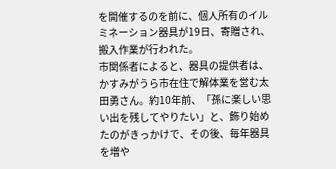を開催するのを前に、個人所有のイルミネーション器具が19日、寄贈され、搬入作業が行われた。
市関係者によると、器具の提供者は、かすみがうら市在住で解体業を営む太田勇さん。約10年前、「孫に楽しい思い出を残してやりたい」と、飾り始めたのがきっかけで、その後、毎年器具を増や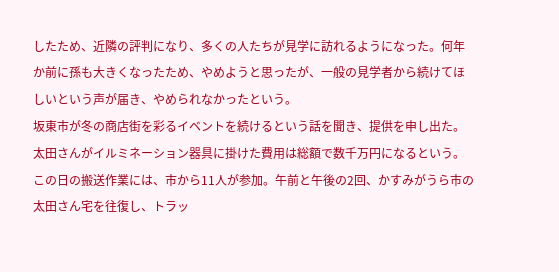したため、近隣の評判になり、多くの人たちが見学に訪れるようになった。何年か前に孫も大きくなったため、やめようと思ったが、一般の見学者から続けてほしいという声が届き、やめられなかったという。
坂東市が冬の商店街を彩るイベントを続けるという話を聞き、提供を申し出た。太田さんがイルミネーション器具に掛けた費用は総額で数千万円になるという。
この日の搬送作業には、市から11人が参加。午前と午後の2回、かすみがうら市の太田さん宅を往復し、トラッ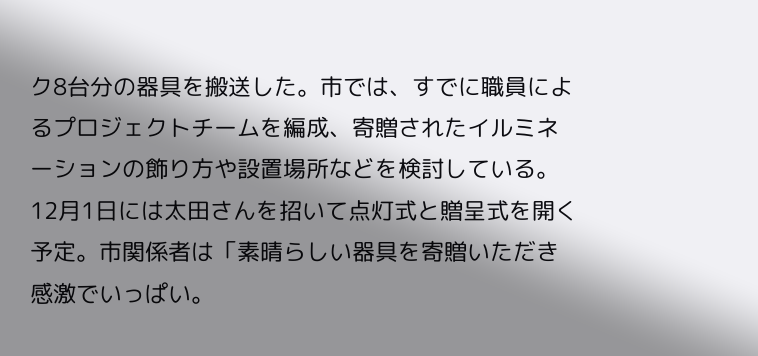ク8台分の器具を搬送した。市では、すでに職員によるプロジェクトチームを編成、寄贈されたイルミネーションの飾り方や設置場所などを検討している。12月1日には太田さんを招いて点灯式と贈呈式を開く予定。市関係者は「素晴らしい器具を寄贈いただき感激でいっぱい。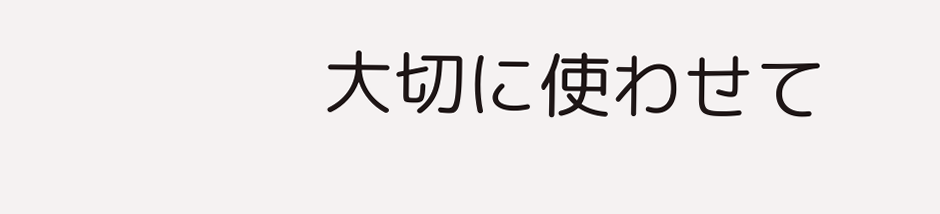大切に使わせて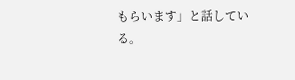もらいます」と話している。